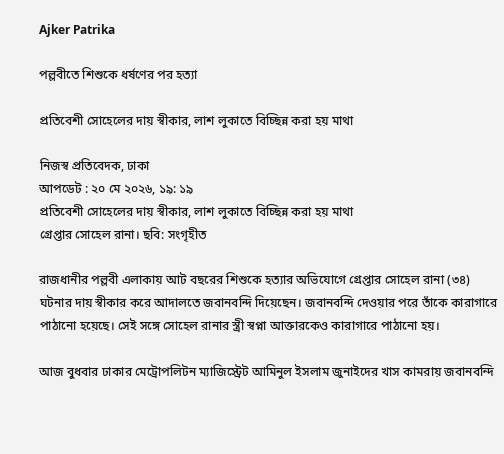Ajker Patrika

পল্লবীতে শিশুকে ধর্ষণের পর হত্যা

প্রতিবেশী সোহেলের দায় স্বীকার, লাশ লুকাতে বিচ্ছিন্ন করা হয় মাথা

নিজস্ব প্রতিবেদক, ঢাকা
আপডেট : ২০ মে ২০২৬, ১৯: ১৯
প্রতিবেশী সোহেলের দায় স্বীকার, লাশ লুকাতে বিচ্ছিন্ন করা হয় মাথা
গ্রেপ্তার সোহেল রানা। ছবি: সংগৃহীত

রাজধানীর পল্লবী এলাকায় আট বছরের শিশুকে হত্যার অভিযোগে গ্রেপ্তার সোহেল রানা (৩৪) ঘটনার দায় স্বীকার করে আদালতে জবানবন্দি দিয়েছেন। জবানবন্দি দেওয়ার পরে তাঁকে কারাগারে পাঠানো হয়েছে। সেই সঙ্গে সোহেল রানার স্ত্রী স্বপ্না আক্তারকেও কারাগারে পাঠানো হয়।

আজ বুধবার ঢাকার মেট্রোপলিটন ম্যাজিস্ট্রেট আমিনুল ইসলাম জুনাইদের খাস কামরায় জবানবন্দি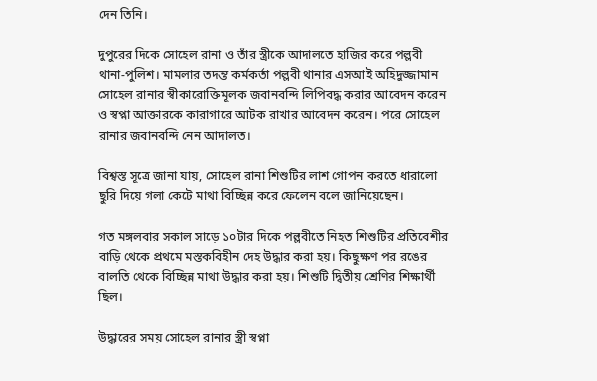দেন তিনি।

দুপুরের দিকে সোহেল রানা ও তাঁর স্ত্রীকে আদালতে হাজির করে পল্লবী থানা-পুলিশ। মামলার তদন্ত কর্মকর্তা পল্লবী থানার এসআই অহিদুজ্জামান সোহেল রানার স্বীকারোক্তিমূলক জবানবন্দি লিপিবদ্ধ করার আবেদন করেন ও স্বপ্না আক্তারকে কারাগারে আটক রাখার আবেদন করেন। পরে সোহেল রানার জবানবন্দি নেন আদালত।

বিশ্বস্ত সূত্রে জানা যায়, সোহেল রানা শিশুটির লাশ গোপন করতে ধারালো ছুরি দিয়ে গলা কেটে মাথা বিচ্ছিন্ন করে ফেলেন বলে জানিয়েছেন।

গত মঙ্গলবার সকাল সাড়ে ১০টার দিকে পল্লবীতে নিহত শিশুটির প্রতিবেশীর বাড়ি থেকে প্রথমে মস্তকবিহীন দেহ উদ্ধার করা হয়। কিছুক্ষণ পর রঙের বালতি থেকে বিচ্ছিন্ন মাথা উদ্ধার করা হয়। শিশুটি দ্বিতীয় শ্রেণির শিক্ষার্থী ছিল।

উদ্ধারের সময় সোহেল রানার স্ত্রী স্বপ্না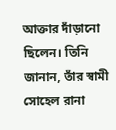আক্তার দাঁড়ানো ছিলেন। তিনি জানান, তাঁর স্বামী সোহেল রানা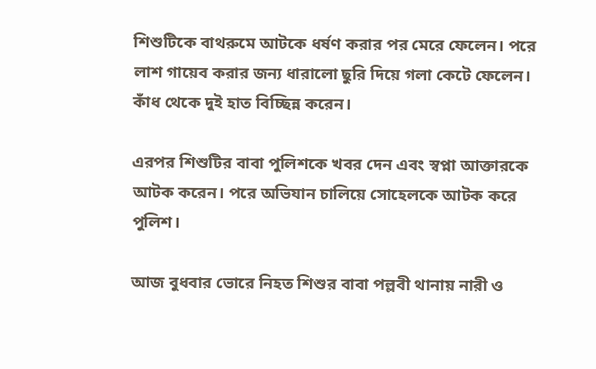শিশুটিকে বাথরুমে আটকে ধর্ষণ করার পর মেরে ফেলেন। পরে লাশ গায়েব করার জন্য ধারালো ছুরি দিয়ে গলা কেটে ফেলেন। কাঁধ থেকে দুই হাত বিচ্ছিন্ন করেন।

এরপর শিশুটির বাবা পুলিশকে খবর দেন এবং স্বপ্না আক্তারকে আটক করেন। পরে অভিযান চালিয়ে সোহেলকে আটক করে পুলিশ।

আজ বুধবার ভোরে নিহত শিশুর বাবা পল্লবী থানায় নারী ও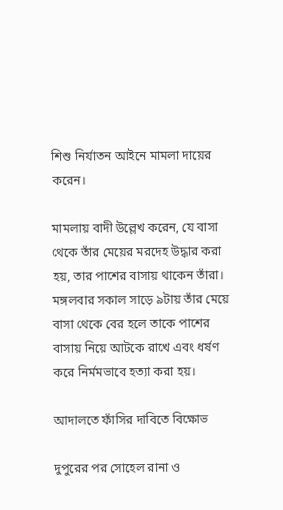শিশু নির্যাতন আইনে মামলা দায়ের করেন।

মামলায় বাদী উল্লেখ করেন, যে বাসা থেকে তাঁর মেয়ের মরদেহ উদ্ধার করা হয়, তার পাশের বাসায় থাকেন তাঁরা। মঙ্গলবার সকাল সাড়ে ৯টায় তাঁর মেয়ে বাসা থেকে বের হলে তাকে পাশের বাসায় নিয়ে আটকে রাখে এবং ধর্ষণ করে নির্মমভাবে হত্যা করা হয়।

আদালতে ফাঁসির দাবিতে বিক্ষোভ

দুপুরের পর সোহেল রানা ও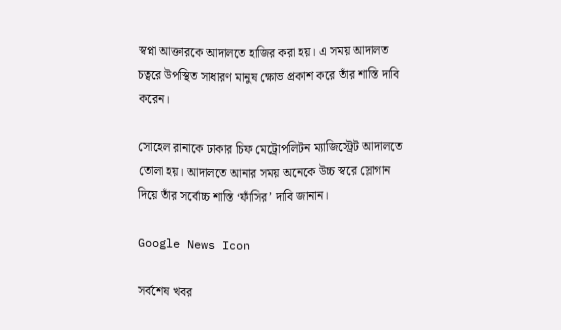স্বপ্না আক্তারকে আদালতে হাজির করা হয়। এ সময় আদালত চত্বরে উপস্থিত সাধারণ মানুষ ক্ষোভ প্রকাশ করে তাঁর শাস্তি দাবি করেন।

সোহেল রানাকে ঢাকার চিফ মেট্রোপলিটন ম্যাজিস্ট্রেট আদালতে তোলা হয়। আদালতে আনার সময় অনেকে উচ্চ স্বরে স্লোগান দিয়ে তাঁর সর্বোচ্চ শাস্তি ‘ফাঁসির’ দাবি জানান।

Google News Icon

সর্বশেষ খবর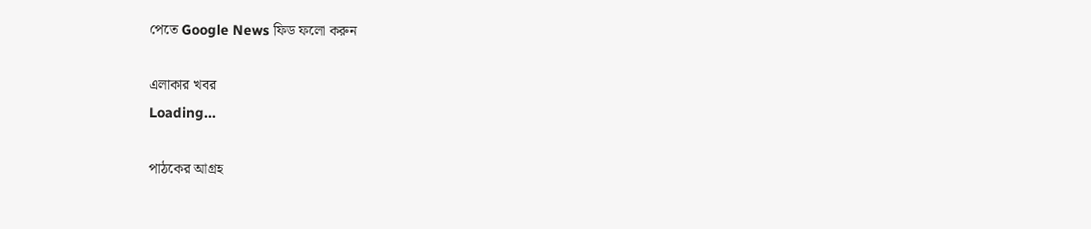পেতে Google News ফিড ফলো করুন

এলাকার খবর
Loading...

পাঠকের আগ্রহ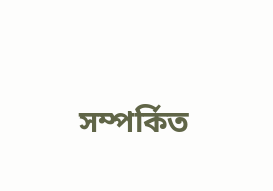সম্পর্কিত